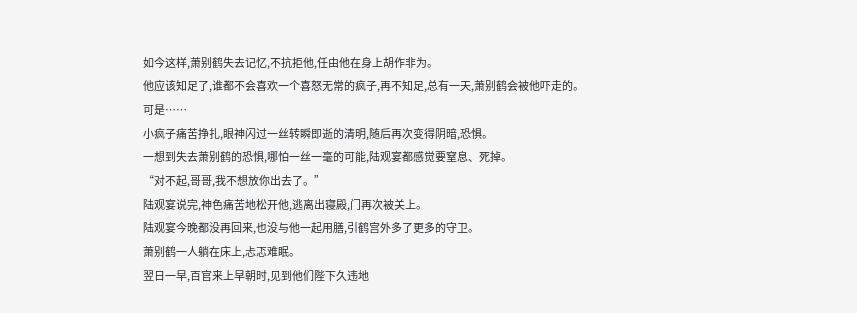如今这样,萧别鹤失去记忆,不抗拒他,任由他在身上胡作非为。
他应该知足了,谁都不会喜欢一个喜怒无常的疯子,再不知足,总有一天,萧别鹤会被他吓走的。
可是……
小疯子痛苦挣扎,眼神闪过一丝转瞬即逝的清明,随后再次变得阴暗,恐惧。
一想到失去萧别鹤的恐惧,哪怕一丝一毫的可能,陆观宴都感觉要窒息、死掉。
“对不起,哥哥,我不想放你出去了。”
陆观宴说完,神色痛苦地松开他,逃离出寝殿,门再次被关上。
陆观宴今晚都没再回来,也没与他一起用膳,引鹤宫外多了更多的守卫。
萧别鹤一人躺在床上,忐忑难眠。
翌日一早,百官来上早朝时,见到他们陛下久违地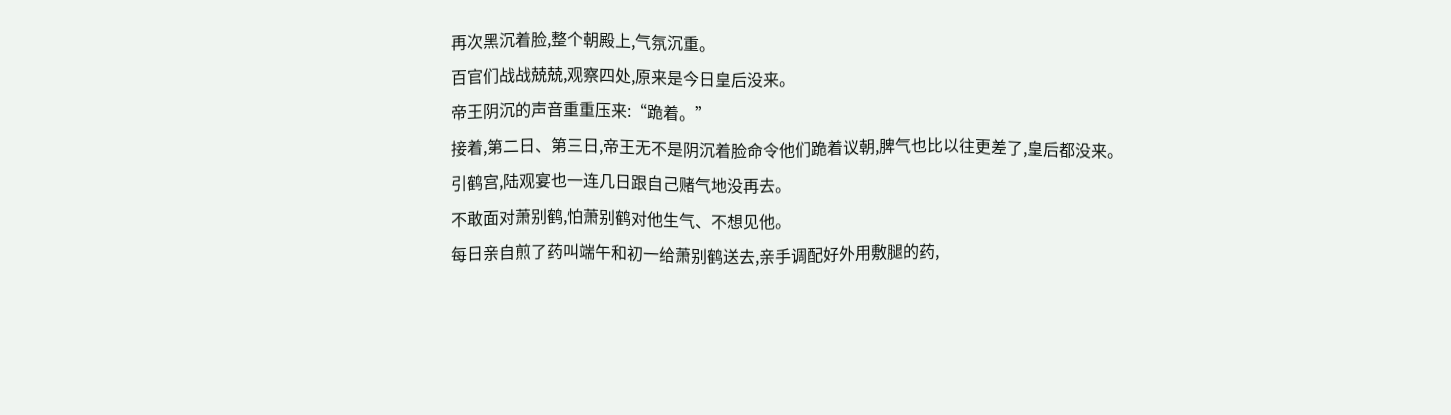再次黑沉着脸,整个朝殿上,气氛沉重。
百官们战战兢兢,观察四处,原来是今日皇后没来。
帝王阴沉的声音重重压来:“跪着。”
接着,第二日、第三日,帝王无不是阴沉着脸命令他们跪着议朝,脾气也比以往更差了,皇后都没来。
引鹤宫,陆观宴也一连几日跟自己赌气地没再去。
不敢面对萧别鹤,怕萧别鹤对他生气、不想见他。
每日亲自煎了药叫端午和初一给萧别鹤送去,亲手调配好外用敷腿的药,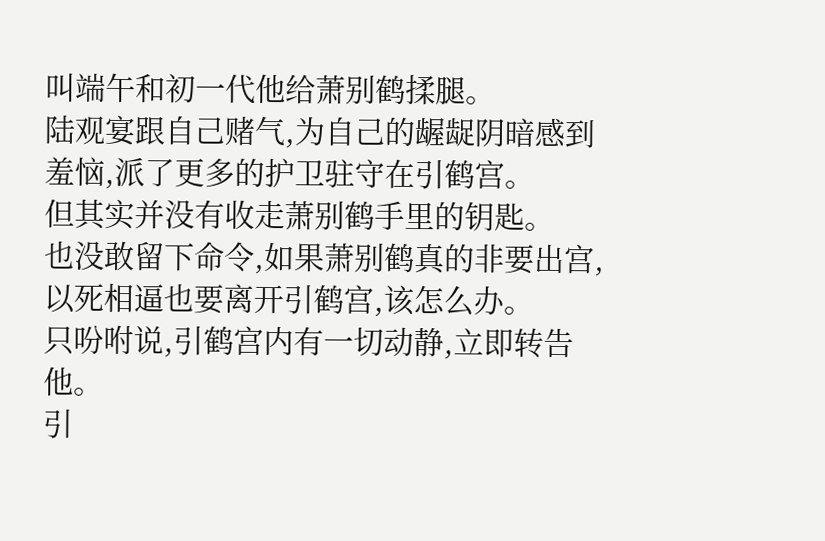叫端午和初一代他给萧别鹤揉腿。
陆观宴跟自己赌气,为自己的龌龊阴暗感到羞恼,派了更多的护卫驻守在引鹤宫。
但其实并没有收走萧别鹤手里的钥匙。
也没敢留下命令,如果萧别鹤真的非要出宫,以死相逼也要离开引鹤宫,该怎么办。
只吩咐说,引鹤宫内有一切动静,立即转告他。
引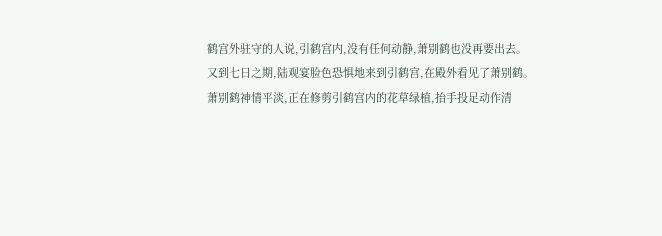鹤宫外驻守的人说,引鹤宫内,没有任何动静,萧别鹤也没再要出去。
又到七日之期,陆观宴脸色恐惧地来到引鹤宫,在殿外看见了萧别鹤。
萧别鹤神情平淡,正在修剪引鹤宫内的花草绿植,抬手投足动作清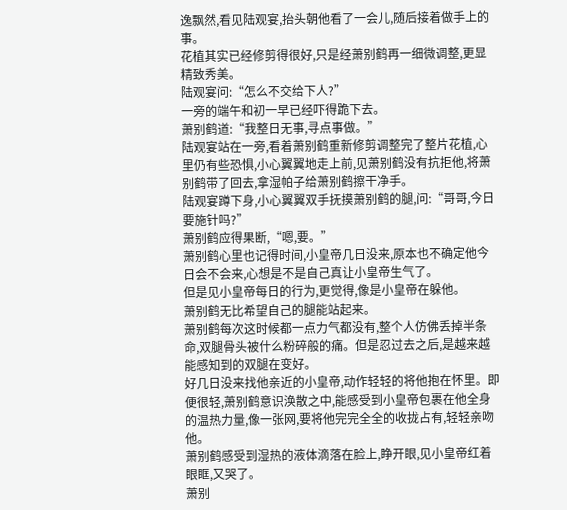逸飘然,看见陆观宴,抬头朝他看了一会儿,随后接着做手上的事。
花植其实已经修剪得很好,只是经萧别鹤再一细微调整,更显精致秀美。
陆观宴问:“怎么不交给下人?”
一旁的端午和初一早已经吓得跪下去。
萧别鹤道:“我整日无事,寻点事做。”
陆观宴站在一旁,看着萧别鹤重新修剪调整完了整片花植,心里仍有些恐惧,小心翼翼地走上前,见萧别鹤没有抗拒他,将萧别鹤带了回去,拿湿帕子给萧别鹤擦干净手。
陆观宴蹲下身,小心翼翼双手抚摸萧别鹤的腿,问:“哥哥,今日要施针吗?”
萧别鹤应得果断,“嗯,要。”
萧别鹤心里也记得时间,小皇帝几日没来,原本也不确定他今日会不会来,心想是不是自己真让小皇帝生气了。
但是见小皇帝每日的行为,更觉得,像是小皇帝在躲他。
萧别鹤无比希望自己的腿能站起来。
萧别鹤每次这时候都一点力气都没有,整个人仿佛丢掉半条命,双腿骨头被什么粉碎般的痛。但是忍过去之后,是越来越能感知到的双腿在变好。
好几日没来找他亲近的小皇帝,动作轻轻的将他抱在怀里。即便很轻,萧别鹤意识涣散之中,能感受到小皇帝包裹在他全身的温热力量,像一张网,要将他完完全全的收拢占有,轻轻亲吻他。
萧别鹤感受到湿热的液体滴落在脸上,睁开眼,见小皇帝红着眼眶,又哭了。
萧别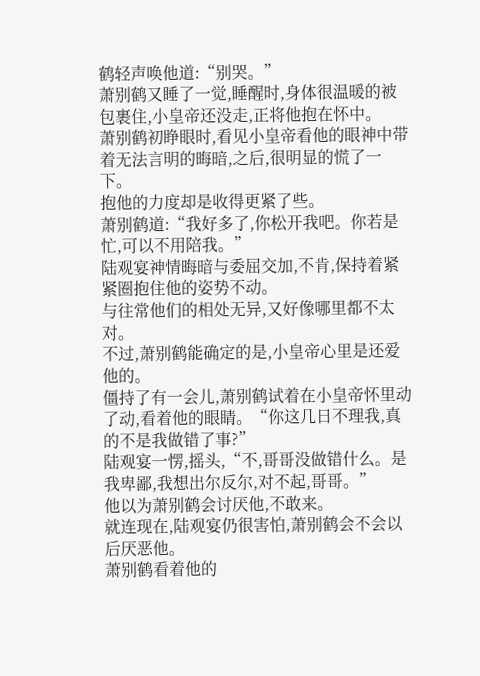鹤轻声唤他道:“别哭。”
萧别鹤又睡了一觉,睡醒时,身体很温暖的被包裹住,小皇帝还没走,正将他抱在怀中。
萧别鹤初睁眼时,看见小皇帝看他的眼神中带着无法言明的晦暗,之后,很明显的慌了一下。
抱他的力度却是收得更紧了些。
萧别鹤道:“我好多了,你松开我吧。你若是忙,可以不用陪我。”
陆观宴神情晦暗与委屈交加,不肯,保持着紧紧圈抱住他的姿势不动。
与往常他们的相处无异,又好像哪里都不太对。
不过,萧别鹤能确定的是,小皇帝心里是还爱他的。
僵持了有一会儿,萧别鹤试着在小皇帝怀里动了动,看着他的眼睛。“你这几日不理我,真的不是我做错了事?”
陆观宴一愣,摇头,“不,哥哥没做错什么。是我卑鄙,我想出尔反尔,对不起,哥哥。”
他以为萧别鹤会讨厌他,不敢来。
就连现在,陆观宴仍很害怕,萧别鹤会不会以后厌恶他。
萧别鹤看着他的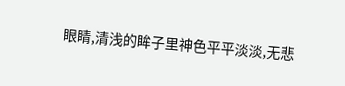眼睛,清浅的眸子里神色平平淡淡,无悲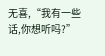无喜,“我有一些话,你想听吗?”